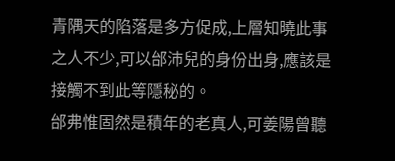青隅天的陷落是多方促成,上層知曉此事之人不少,可以邰沛兒的身份出身,應該是接觸不到此等隱秘的。
邰弗惟固然是積年的老真人,可姜陽曾聽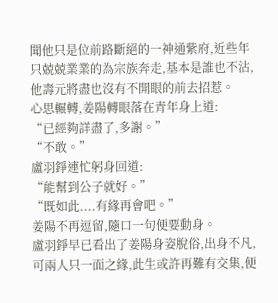聞他只是位前路斷絕的一神通紫府,近些年只兢兢業業的為宗族奔走,基本是誰也不沾,他壽元將盡也沒有不開眼的前去招惹。
心思輾轉,姜陽轉眼落在青年身上道:
“已經夠詳盡了,多謝。”
“不敢。”
盧羽錚連忙躬身回道:
“能幫到公子就好。”
“既如此....有緣再會吧。”
姜陽不再逗留,隨口一句便要動身。
盧羽錚早已看出了姜陽身姿脫俗,出身不凡,可兩人只一面之緣,此生或許再難有交集,便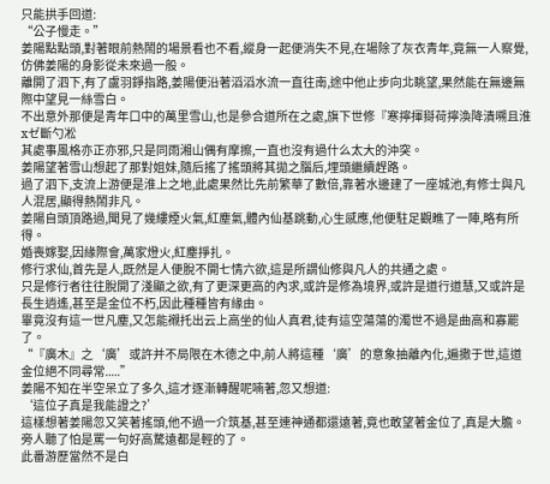只能拱手回道:
“公子慢走。”
姜陽點點頭,對著眼前熱鬧的場景看也不看,縱身一起便消失不見,在場除了灰衣青年,竟無一人察覺,仿佛姜陽的身影從未來過一般。
離開了泗下,有了盧羽錚指路,姜陽便沿著滔滔水流一直往南,途中他止步向北眺望,果然能在無邊無際中望見一絲雪白。
不出意外那便是青年口中的萬里雪山,也是參合道所在之處,旗下世修『寒擰揮搿荷擰渙降潰嗍且淮xゼ斷勺凇
其處事風格亦正亦邪,只是同雨湘山偶有摩擦,一直也沒有過什么太大的沖突。
姜陽望著雪山想起了那對姐妹,隨后搖了搖頭將其拋之腦后,埋頭繼續趕路。
過了泗下,支流上游便是淮上之地,此處果然比先前繁華了數倍,靠著水邊建了一座城池,有修士與凡人混居,顯得熱鬧非凡。
姜陽自頭頂路過,聞見了幾縷煙火氣,紅塵氣,體內仙基跳動,心生感應,他便駐足觀瞧了一陣,略有所得。
婚喪嫁娶,因緣際會,萬家燈火,紅塵掙扎。
修行求仙,首先是人,既然是人便脫不開七情六欲,這是所謂仙修與凡人的共通之處。
只是修行者往往脫開了淺顯之欲,有了更深更高的內求,或許是修為境界,或許是道行道慧,又或許是長生逍遙,甚至是金位不朽,因此種種皆有緣由。
畢竟沒有這一世凡塵,又怎能襯托出云上高坐的仙人真君,徒有這空蕩蕩的濁世不過是曲高和寡罷了。
“『廣木』之‘廣’或許并不局限在木德之中,前人將這種‘廣’的意象抽離內化,遍撒于世,這道金位絕不同尋常.....”
姜陽不知在半空呆立了多久,這才逐漸轉醒呢喃著,忽又想道:
‘這位子真是我能證之?’
這樣想著姜陽忽又笑著搖頭,他不過一介筑基,甚至連神通都還遠著,竟也敢望著金位了,真是大膽。
旁人聽了怕是罵一句好高騖遠都是輕的了。
此番游歷當然不是白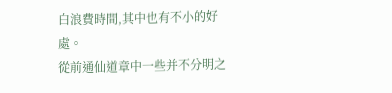白浪費時間,其中也有不小的好處。
從前通仙道章中一些并不分明之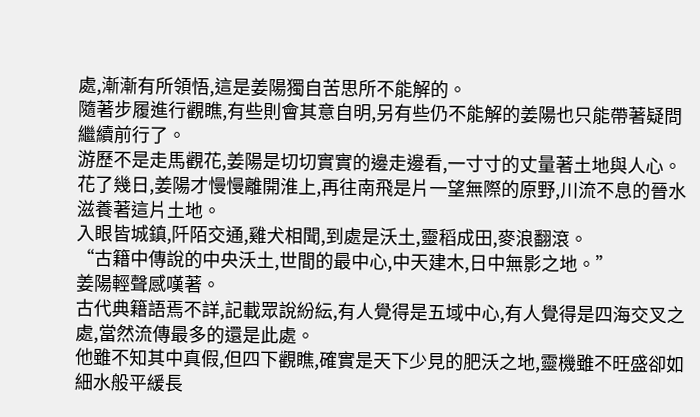處,漸漸有所領悟,這是姜陽獨自苦思所不能解的。
隨著步履進行觀瞧,有些則會其意自明,另有些仍不能解的姜陽也只能帶著疑問繼續前行了。
游歷不是走馬觀花,姜陽是切切實實的邊走邊看,一寸寸的丈量著土地與人心。
花了幾日,姜陽才慢慢離開淮上,再往南飛是片一望無際的原野,川流不息的晉水滋養著這片土地。
入眼皆城鎮,阡陌交通,雞犬相聞,到處是沃土,靈稻成田,麥浪翻滾。
“古籍中傳說的中央沃土,世間的最中心,中天建木,日中無影之地。”
姜陽輕聲感嘆著。
古代典籍語焉不詳,記載眾說紛紜,有人覺得是五域中心,有人覺得是四海交叉之處,當然流傳最多的還是此處。
他雖不知其中真假,但四下觀瞧,確實是天下少見的肥沃之地,靈機雖不旺盛卻如細水般平緩長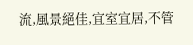流,風景絕佳,宜室宜居,不管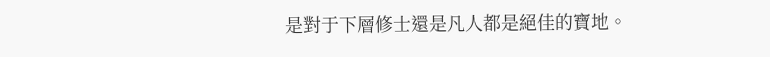是對于下層修士還是凡人都是絕佳的寶地。